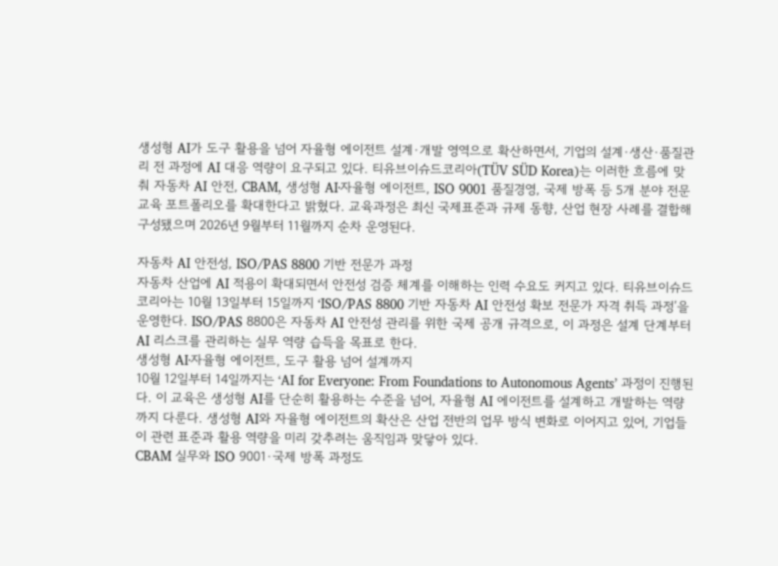생성형 AI가 도구 활용을 넘어 자율형 에이전트 설계·개발 영역으로 확산하면서, 기업의 설계·생산·품질관리 전 과정에 AI 대응 역량이 요구되고 있다. 티유브이슈드코리아(TÜV SÜD Korea)는 이러한 흐름에 맞춰 자동차 AI 안전, CBAM, 생성형 AI·자율형 에이전트, ISO 9001 품질경영, 국제 방폭 등 5개 분야 전문교육 포트폴리오를 확대한다고 밝혔다. 교육과정은 최신 국제표준과 규제 동향, 산업 현장 사례를 결합해 구성됐으며 2026년 9월부터 11월까지 순차 운영된다.

자동차 AI 안전성, ISO/PAS 8800 기반 전문가 과정
자동차 산업에 AI 적용이 확대되면서 안전성 검증 체계를 이해하는 인력 수요도 커지고 있다. 티유브이슈드코리아는 10월 13일부터 15일까지 ‘ISO/PAS 8800 기반 자동차 AI 안전성 확보 전문가 자격 취득 과정’을 운영한다. ISO/PAS 8800은 자동차 AI 안전성 관리를 위한 국제 공개 규격으로, 이 과정은 설계 단계부터 AI 리스크를 관리하는 실무 역량 습득을 목표로 한다.
생성형 AI·자율형 에이전트, 도구 활용 넘어 설계까지
10월 12일부터 14일까지는 ‘AI for Everyone: From Foundations to Autonomous Agents’ 과정이 진행된다. 이 교육은 생성형 AI를 단순히 활용하는 수준을 넘어, 자율형 AI 에이전트를 설계하고 개발하는 역량까지 다룬다. 생성형 AI와 자율형 에이전트의 확산은 산업 전반의 업무 방식 변화로 이어지고 있어, 기업들이 관련 표준과 활용 역량을 미리 갖추려는 움직임과 맞닿아 있다.
CBAM 실무와 ISO 9001·국제 방폭 과정도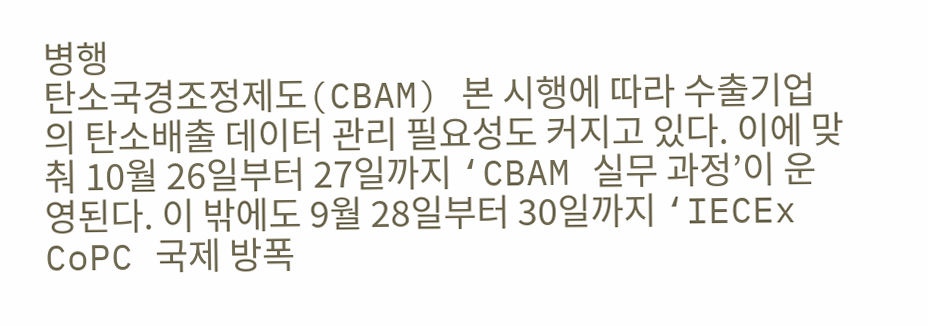병행
탄소국경조정제도(CBAM) 본 시행에 따라 수출기업의 탄소배출 데이터 관리 필요성도 커지고 있다. 이에 맞춰 10월 26일부터 27일까지 ‘CBAM 실무 과정’이 운영된다. 이 밖에도 9월 28일부터 30일까지 ‘IECEx CoPC 국제 방폭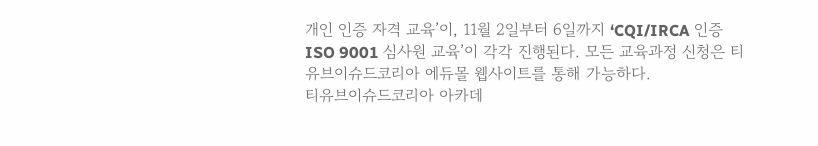개인 인증 자격 교육’이, 11월 2일부터 6일까지 ‘CQI/IRCA 인증 ISO 9001 심사원 교육’이 각각 진행된다. 모든 교육과정 신청은 티유브이슈드코리아 에듀몰 웹사이트를 통해 가능하다.
티유브이슈드코리아 아카데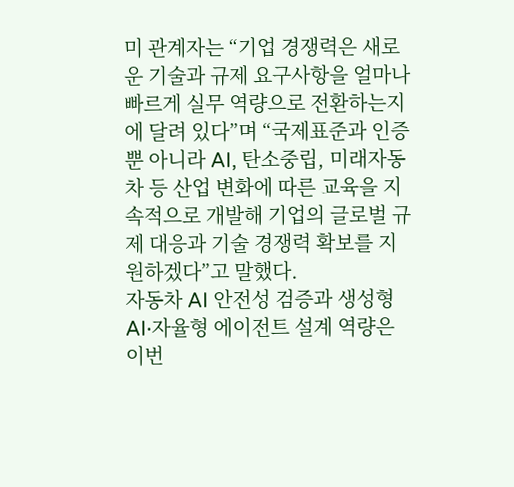미 관계자는 “기업 경쟁력은 새로운 기술과 규제 요구사항을 얼마나 빠르게 실무 역량으로 전환하는지에 달려 있다”며 “국제표준과 인증뿐 아니라 AI, 탄소중립, 미래자동차 등 산업 변화에 따른 교육을 지속적으로 개발해 기업의 글로벌 규제 대응과 기술 경쟁력 확보를 지원하겠다”고 말했다.
자동차 AI 안전성 검증과 생성형 AI·자율형 에이전트 설계 역량은 이번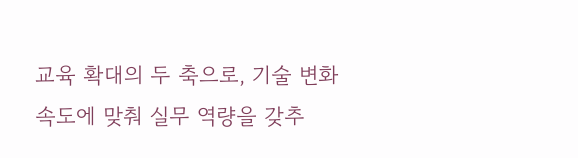교육 확대의 두 축으로, 기술 변화 속도에 맞춰 실무 역량을 갖추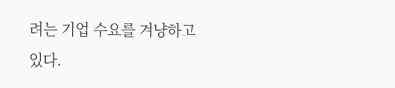려는 기업 수요를 겨냥하고 있다.